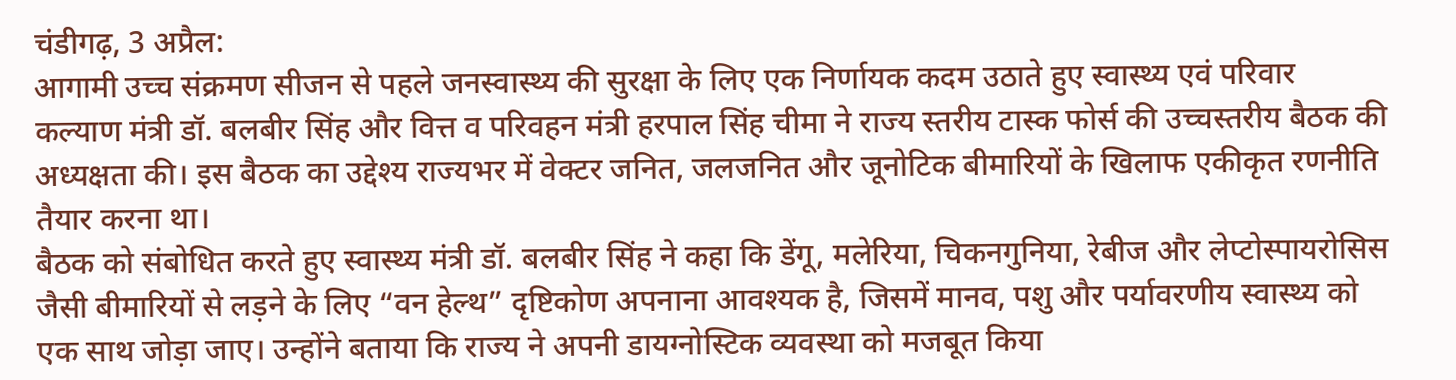चंडीगढ़, 3 अप्रैल:
आगामी उच्च संक्रमण सीजन से पहले जनस्वास्थ्य की सुरक्षा के लिए एक निर्णायक कदम उठाते हुए स्वास्थ्य एवं परिवार कल्याण मंत्री डॉ. बलबीर सिंह और वित्त व परिवहन मंत्री हरपाल सिंह चीमा ने राज्य स्तरीय टास्क फोर्स की उच्चस्तरीय बैठक की अध्यक्षता की। इस बैठक का उद्देश्य राज्यभर में वेक्टर जनित, जलजनित और जूनोटिक बीमारियों के खिलाफ एकीकृत रणनीति तैयार करना था।
बैठक को संबोधित करते हुए स्वास्थ्य मंत्री डॉ. बलबीर सिंह ने कहा कि डेंगू, मलेरिया, चिकनगुनिया, रेबीज और लेप्टोस्पायरोसिस जैसी बीमारियों से लड़ने के लिए “वन हेल्थ” दृष्टिकोण अपनाना आवश्यक है, जिसमें मानव, पशु और पर्यावरणीय स्वास्थ्य को एक साथ जोड़ा जाए। उन्होंने बताया कि राज्य ने अपनी डायग्नोस्टिक व्यवस्था को मजबूत किया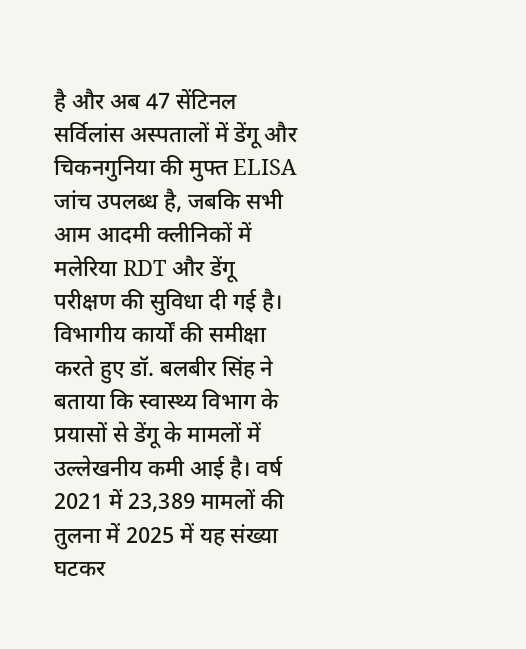है और अब 47 सेंटिनल सर्विलांस अस्पतालों में डेंगू और चिकनगुनिया की मुफ्त ELISA जांच उपलब्ध है, जबकि सभी आम आदमी क्लीनिकों में मलेरिया RDT और डेंगू परीक्षण की सुविधा दी गई है।
विभागीय कार्यों की समीक्षा करते हुए डॉ. बलबीर सिंह ने बताया कि स्वास्थ्य विभाग के प्रयासों से डेंगू के मामलों में उल्लेखनीय कमी आई है। वर्ष 2021 में 23,389 मामलों की तुलना में 2025 में यह संख्या घटकर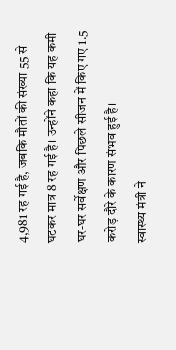4,981 रह गई है, जबकि मौतों की संख्या 55 से घटकर मात्र 8 रह गई है। उन्होंने कहा कि यह कमी घर-घर सर्वेक्षण और पिछले सीजन में किए गए 1.5 करोड़ दौरे के कारण संभव हुई है।
स्वास्थ्य मंत्री ने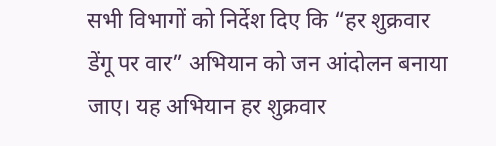सभी विभागों को निर्देश दिए कि “हर शुक्रवार डेंगू पर वार” अभियान को जन आंदोलन बनाया जाए। यह अभियान हर शुक्रवार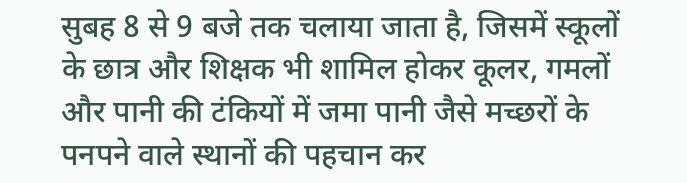सुबह 8 से 9 बजे तक चलाया जाता है, जिसमें स्कूलों के छात्र और शिक्षक भी शामिल होकर कूलर, गमलों और पानी की टंकियों में जमा पानी जैसे मच्छरों के पनपने वाले स्थानों की पहचान कर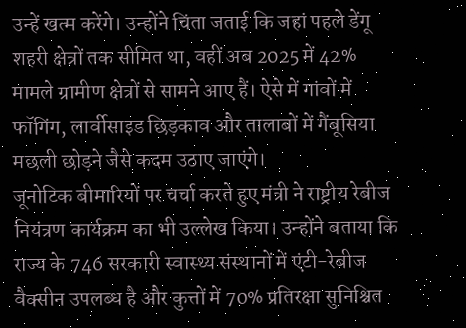उन्हें खत्म करेंगे। उन्होंने चिंता जताई कि जहां पहले डेंगू शहरी क्षेत्रों तक सीमित था, वहीं अब 2025 में 42% मामले ग्रामीण क्षेत्रों से सामने आए हैं। ऐसे में गांवों में फॉगिंग, लार्वीसाइड छिड़काव और तालाबों में गैंबूसिया मछली छोड़ने जैसे कदम उठाए जाएंगे।
जूनोटिक बीमारियों पर चर्चा करते हुए मंत्री ने राष्ट्रीय रेबीज नियंत्रण कार्यक्रम का भी उल्लेख किया। उन्होंने बताया कि राज्य के 746 सरकारी स्वास्थ्य संस्थानों में एंटी-रेबीज वैक्सीन उपलब्ध है और कुत्तों में 70% प्रतिरक्षा सुनिश्चित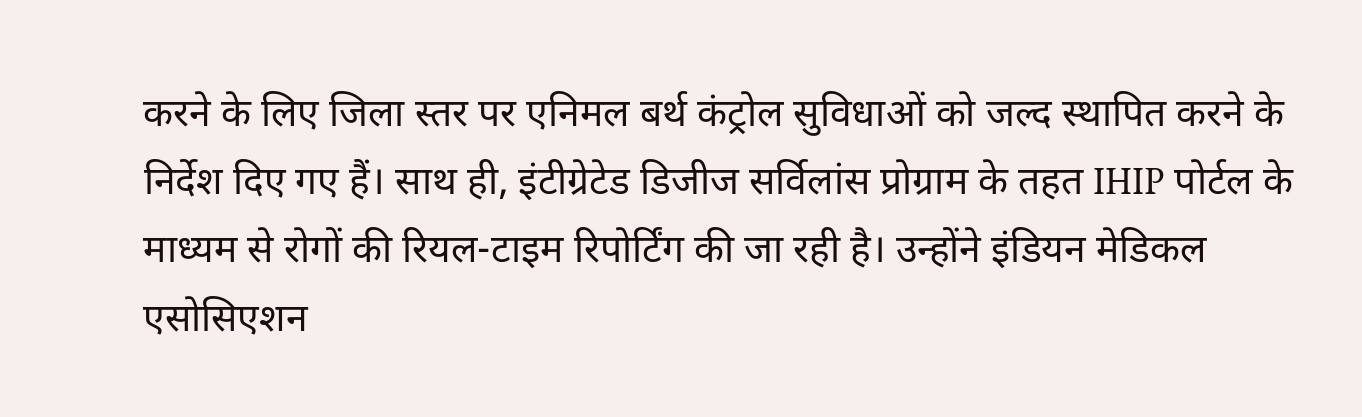करने के लिए जिला स्तर पर एनिमल बर्थ कंट्रोल सुविधाओं को जल्द स्थापित करने के निर्देश दिए गए हैं। साथ ही, इंटीग्रेटेड डिजीज सर्विलांस प्रोग्राम के तहत IHIP पोर्टल के माध्यम से रोगों की रियल-टाइम रिपोर्टिंग की जा रही है। उन्होंने इंडियन मेडिकल एसोसिएशन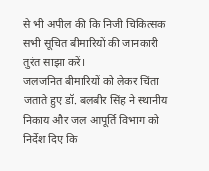से भी अपील की कि निजी चिकित्सक सभी सूचित बीमारियों की जानकारी तुरंत साझा करें।
जलजनित बीमारियों को लेकर चिंता जताते हुए डॉ. बलबीर सिंह ने स्थानीय निकाय और जल आपूर्ति विभाग को निर्देश दिए कि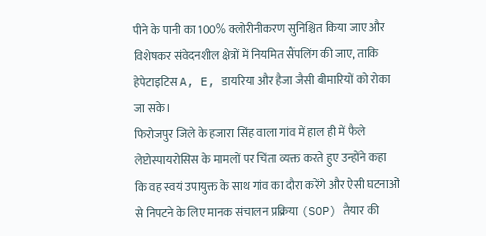पीने के पानी का 100% क्लोरीनीकरण सुनिश्चित किया जाए और विशेषकर संवेदनशील क्षेत्रों में नियमित सैंपलिंग की जाए, ताकि हेपेटाइटिस A, E, डायरिया और हैजा जैसी बीमारियों को रोका जा सके।
फिरोजपुर जिले के हजारा सिंह वाला गांव में हाल ही में फैले लेप्टोस्पायरोसिस के मामलों पर चिंता व्यक्त करते हुए उन्होंने कहा कि वह स्वयं उपायुक्त के साथ गांव का दौरा करेंगे और ऐसी घटनाओं से निपटने के लिए मानक संचालन प्रक्रिया (SOP) तैयार की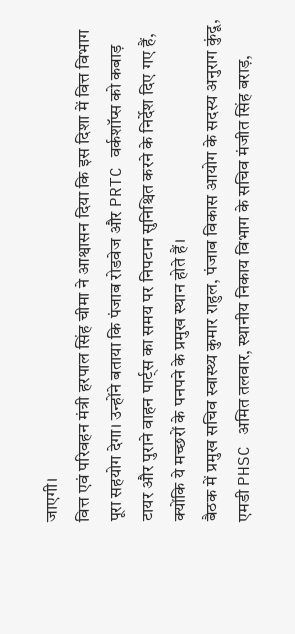जाएगी।
वित्त एवं परिवहन मंत्री हरपाल सिंह चीमा ने आश्वासन दिया कि इस दिशा में वित्त विभाग पूरा सहयोग देगा। उन्होंने बताया कि पंजाब रोडवेज और PRTC वर्कशॉप्स को कबाड़ टायर और पुराने वाहन पार्ट्स का समय पर निपटान सुनिश्चित करने के निर्देश दिए गए हैं, क्योंकि ये मच्छरों के पनपने के प्रमुख स्थान होते हैं।
बैठक में प्रमुख सचिव स्वास्थ्य कुमार राहुल, पंजाब विकास आयोग के सदस्य अनुराग कुंदू, एमडी PHSC अमित तलवार, स्थानीय निकाय विभाग के सचिव मंजीत सिंह बराड़,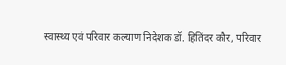स्वास्थ्य एवं परिवार कल्याण निदेशक डॉ. हितिंदर कौर, परिवार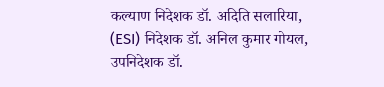कल्याण निदेशक डॉ. अदिति सलारिया, (ESI) निदेशक डॉ. अनिल कुमार गोयल, उपनिदेशक डॉ.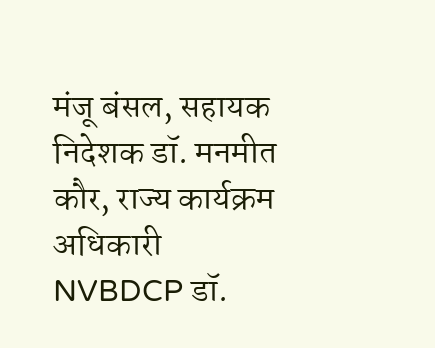मंजू बंसल, सहायक निदेशक डॉ. मनमीत कौर, राज्य कार्यक्रम अधिकारी NVBDCP डॉ.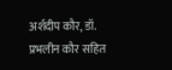अर्शदीप कौर, डॉ. प्रभलीन कौर सहित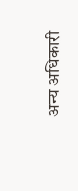अन्य अधिकारी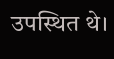उपस्थित थे।